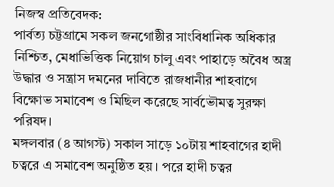নিজস্ব প্রতিবেদক:
পার্বত্য চট্টগ্রামে সকল জনগোষ্ঠীর সাংবিধানিক অধিকার নিশ্চিত, মেধাভিত্তিক নিয়োগ চালু এবং পাহাড়ে অবৈধ অস্ত্র উদ্ধার ও সন্ত্রাস দমনের দাবিতে রাজধানীর শাহবাগে বিক্ষোভ সমাবেশ ও মিছিল করেছে সার্বভৌমত্ব সুরক্ষা পরিষদ।
মঙ্গলবার (৪ আগস্ট) সকাল সাড়ে ১০টায় শাহবাগের হাদী চত্বরে এ সমাবেশ অনুষ্ঠিত হয়। পরে হাদী চত্বর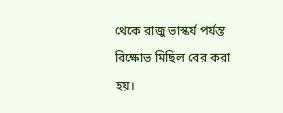থেকে রাজু ভাস্কর্য পর্যন্ত বিক্ষোভ মিছিল বের করা হয়।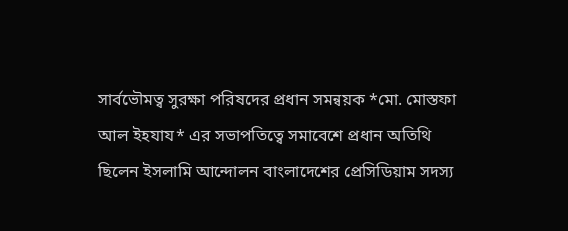সার্বভৌমত্ব সুরক্ষা পরিষদের প্রধান সমন্বয়ক *মো. মোস্তফা আল ইহযায* এর সভাপতিত্বে সমাবেশে প্রধান অতিথি ছিলেন ইসলামি আন্দোলন বাংলাদেশের প্রেসিডিয়াম সদস্য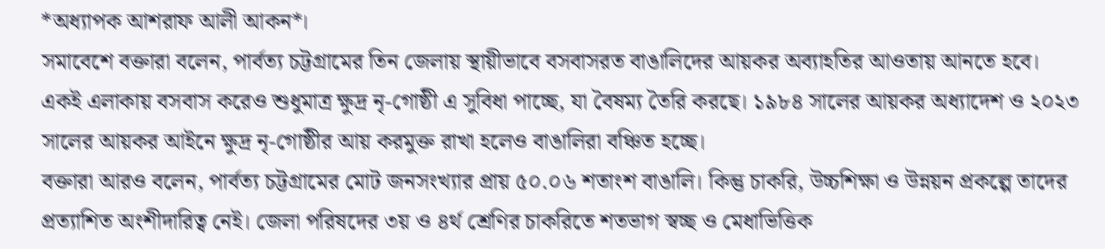*অধ্যাপক আশরাফ আলী আকন*।
সমাবেশে বক্তারা বলেন, পার্বত্য চট্টগ্রামের তিন জেলায় স্থায়ীভাবে বসবাসরত বাঙালিদের আয়কর অব্যাহতির আওতায় আনতে হবে। একই এলাকায় বসবাস করেও শুধুমাত্র ক্ষুদ্র নৃ-গোষ্ঠী এ সুবিধা পাচ্ছে, যা বৈষম্য তৈরি করছে। ১৯৮৪ সালের আয়কর অধ্যাদেশ ও ২০২৩ সালের আয়কর আইনে ক্ষুদ্র নৃ-গোষ্ঠীর আয় করমুক্ত রাখা হলেও বাঙালিরা বঞ্চিত হচ্ছে।
বক্তারা আরও বলেন, পার্বত্য চট্টগ্রামের মোট জনসংখ্যার প্রায় ৫০.০৬ শতাংশ বাঙালি। কিন্তু চাকরি, উচ্চশিক্ষা ও উন্নয়ন প্রকল্পে তাদের প্রত্যাশিত অংশীদারিত্ব নেই। জেলা পরিষদের ৩য় ও ৪র্থ শ্রেণির চাকরিতে শতভাগ স্বচ্ছ ও মেধাভিত্তিক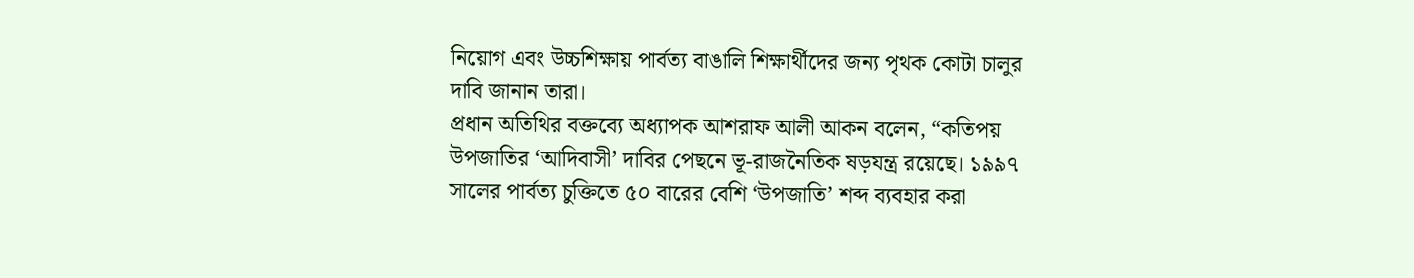নিয়োগ এবং উচ্চশিক্ষায় পার্বত্য বাঙালি শিক্ষার্থীদের জন্য পৃথক কোটা চালুর দাবি জানান তারা।
প্রধান অতিথির বক্তব্যে অধ্যাপক আশরাফ আলী আকন বলেন, “কতিপয় উপজাতির ‘আদিবাসী’ দাবির পেছনে ভূ-রাজনৈতিক ষড়যন্ত্র রয়েছে। ১৯৯৭ সালের পার্বত্য চুক্তিতে ৫০ বারের বেশি ‘উপজাতি’ শব্দ ব্যবহার করা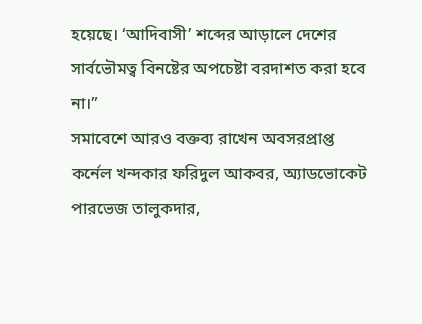হয়েছে। ‘আদিবাসী’ শব্দের আড়ালে দেশের সার্বভৌমত্ব বিনষ্টের অপচেষ্টা বরদাশত করা হবে না।”
সমাবেশে আরও বক্তব্য রাখেন অবসরপ্রাপ্ত কর্নেল খন্দকার ফরিদুল আকবর, অ্যাডভোকেট পারভেজ তালুকদার,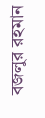বজলুর রহমান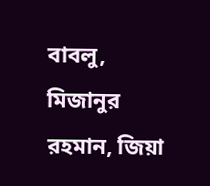বাবলু, মিজানুর রহমান, জিয়া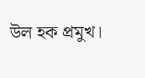উল হক প্রমুখ।